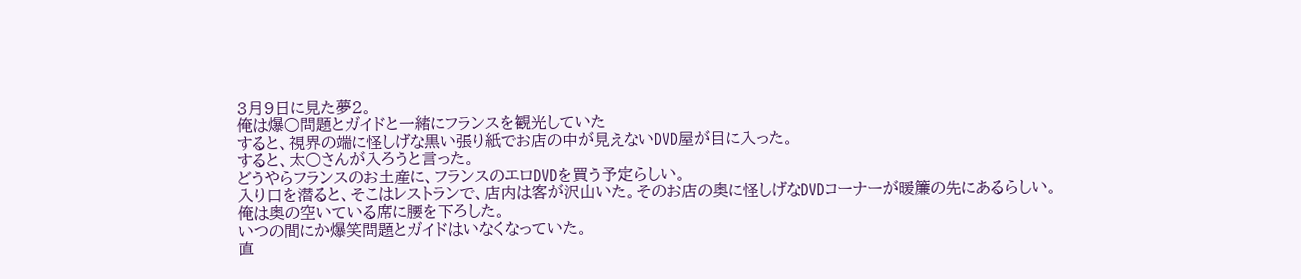3月9日に見た夢2。
俺は爆○問題とガイドと一緒にフランスを観光していた
すると、視界の端に怪しげな黒い張り紙でお店の中が見えないDVD屋が目に入った。
すると、太○さんが入ろうと言った。
どうやらフランスのお土産に、フランスのエロDVDを買う予定らしい。
入り口を潜ると、そこはレストランで、店内は客が沢山いた。そのお店の奥に怪しげなDVDコーナーが暖簾の先にあるらしい。
俺は奥の空いている席に腰を下ろした。
いつの間にか爆笑問題とガイドはいなくなっていた。
直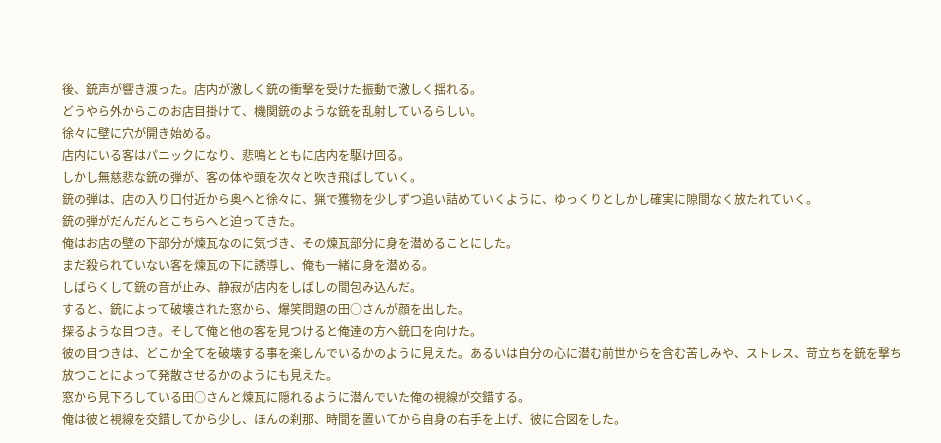後、銃声が響き渡った。店内が激しく銃の衝撃を受けた振動で激しく揺れる。
どうやら外からこのお店目掛けて、機関銃のような銃を乱射しているらしい。
徐々に壁に穴が開き始める。
店内にいる客はパニックになり、悲鳴とともに店内を駆け回る。
しかし無慈悲な銃の弾が、客の体や頭を次々と吹き飛ばしていく。
銃の弾は、店の入り口付近から奥へと徐々に、猟で獲物を少しずつ追い詰めていくように、ゆっくりとしかし確実に隙間なく放たれていく。
銃の弾がだんだんとこちらへと迫ってきた。
俺はお店の壁の下部分が煉瓦なのに気づき、その煉瓦部分に身を潜めることにした。
まだ殺られていない客を煉瓦の下に誘導し、俺も一緒に身を潜める。
しばらくして銃の音が止み、静寂が店内をしばしの間包み込んだ。
すると、銃によって破壊された窓から、爆笑問題の田○さんが顔を出した。
探るような目つき。そして俺と他の客を見つけると俺達の方へ銃口を向けた。
彼の目つきは、どこか全てを破壊する事を楽しんでいるかのように見えた。あるいは自分の心に潜む前世からを含む苦しみや、ストレス、苛立ちを銃を撃ち放つことによって発散させるかのようにも見えた。
窓から見下ろしている田○さんと煉瓦に隠れるように潜んでいた俺の視線が交錯する。
俺は彼と視線を交錯してから少し、ほんの刹那、時間を置いてから自身の右手を上げ、彼に合図をした。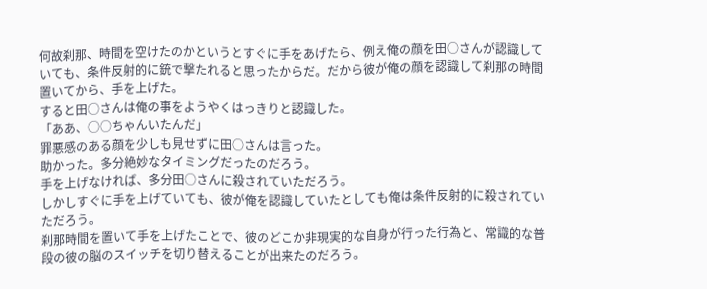何故刹那、時間を空けたのかというとすぐに手をあげたら、例え俺の顔を田○さんが認識していても、条件反射的に銃で撃たれると思ったからだ。だから彼が俺の顔を認識して刹那の時間置いてから、手を上げた。
すると田○さんは俺の事をようやくはっきりと認識した。
「ああ、○○ちゃんいたんだ」
罪悪感のある顔を少しも見せずに田○さんは言った。
助かった。多分絶妙なタイミングだったのだろう。
手を上げなければ、多分田○さんに殺されていただろう。
しかしすぐに手を上げていても、彼が俺を認識していたとしても俺は条件反射的に殺されていただろう。
刹那時間を置いて手を上げたことで、彼のどこか非現実的な自身が行った行為と、常識的な普段の彼の脳のスイッチを切り替えることが出来たのだろう。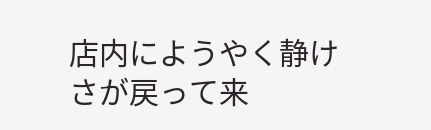店内にようやく静けさが戻って来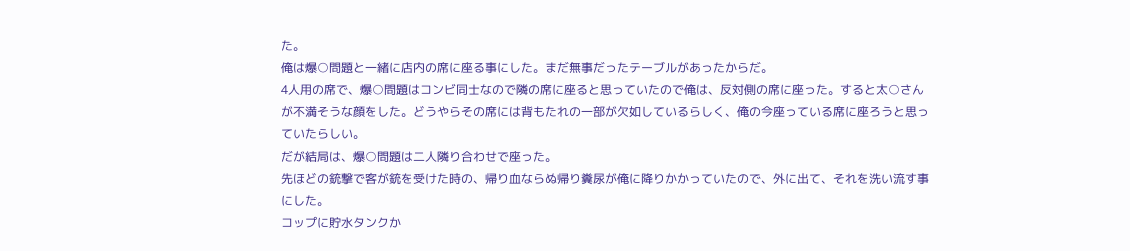た。
俺は爆○問題と一緒に店内の席に座る事にした。まだ無事だったテーブルがあったからだ。
4人用の席で、爆○問題はコンビ同士なので隣の席に座ると思っていたので俺は、反対側の席に座った。すると太○さんが不満そうな顔をした。どうやらその席には背もたれの一部が欠如しているらしく、俺の今座っている席に座ろうと思っていたらしい。
だが結局は、爆○問題は二人隣り合わせで座った。
先ほどの銃撃で客が銃を受けた時の、帰り血ならぬ帰り糞尿が俺に降りかかっていたので、外に出て、それを洗い流す事にした。
コップに貯水タンクか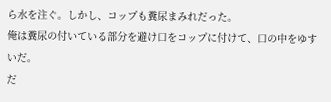ら水を注ぐ。しかし、コップも糞尿まみれだった。
俺は糞尿の付いている部分を避け口をコップに付けて、口の中をゆすいだ。
だ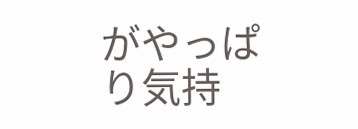がやっぱり気持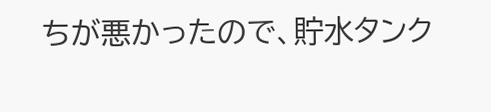ちが悪かったので、貯水タンク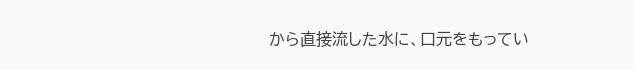から直接流した水に、口元をもってい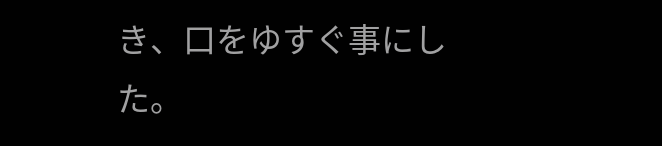き、口をゆすぐ事にした。